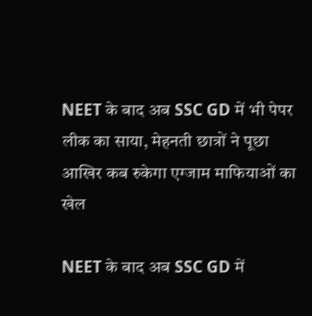NEET के बाद अब SSC GD में भी पेपर लीक का साया, मेहनती छात्रों ने पूछा आखिर कब रुकेगा एग्जाम माफियाओं का खेल

NEET के बाद अब SSC GD में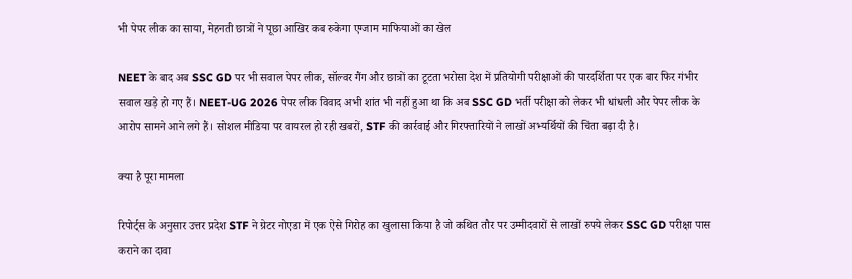भी पेपर लीक का साया, मेहनती छात्रों ने पूछा आखिर कब रुकेगा एग्जाम माफियाओं का खेल

NEET के बाद अब SSC GD पर भी सवाल पेपर लीक, सॉल्वर गैंग और छात्रों का टूटता भरोसा देश में प्रतियोगी परीक्षाओं की पारदर्शिता पर एक बार फिर गंभीर सवाल खड़े हो गए हैं। NEET-UG 2026 पेपर लीक विवाद अभी शांत भी नहीं हुआ था कि अब SSC GD भर्ती परीक्षा को लेकर भी धांधली और पेपर लीक के आरोप सामने आने लगे हैं। सोशल मीडिया पर वायरल हो रही खबरों, STF की कार्रवाई और गिरफ्तारियों ने लाखों अभ्यर्थियों की चिंता बढ़ा दी है।

क्या है पूरा मामला

रिपोर्ट्स के अनुसार उत्तर प्रदेश STF ने ग्रेटर नोएडा में एक ऐसे गिरोह का खुलासा किया है जो कथित तौर पर उम्मीदवारों से लाखों रुपये लेकर SSC GD परीक्षा पास कराने का दावा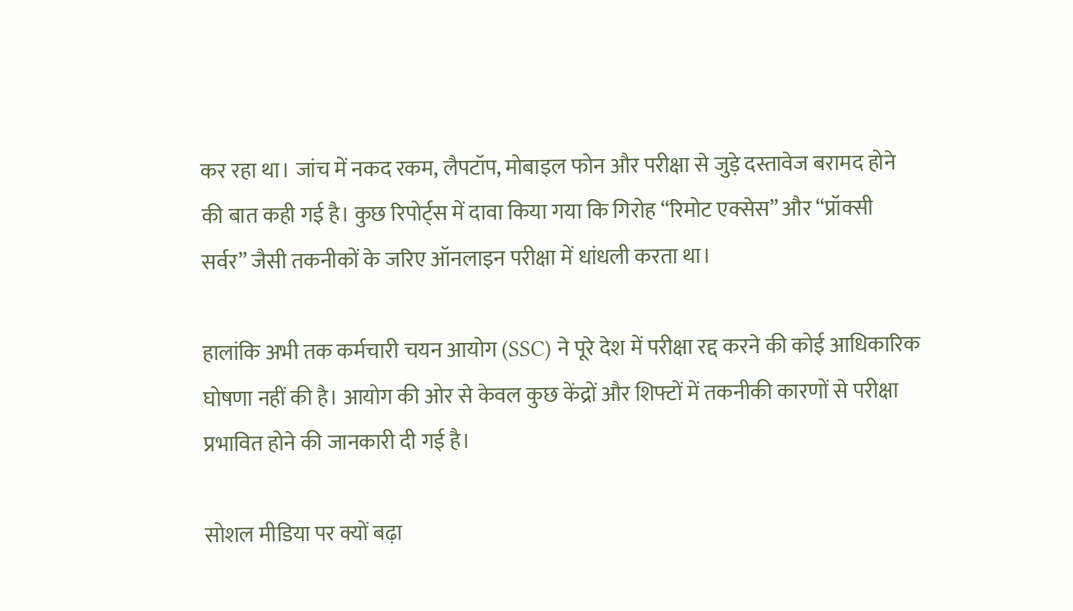कर रहा था। जांच में नकद रकम, लैपटॉप, मोबाइल फोन और परीक्षा से जुड़े दस्तावेज बरामद होने की बात कही गई है। कुछ रिपोर्ट्स में दावा किया गया कि गिरोह “रिमोट एक्सेस” और “प्रॉक्सी सर्वर” जैसी तकनीकों के जरिए ऑनलाइन परीक्षा में धांधली करता था।

हालांकि अभी तक कर्मचारी चयन आयोग (SSC) ने पूरे देश में परीक्षा रद्द करने की कोई आधिकारिक घोषणा नहीं की है। आयोग की ओर से केवल कुछ केंद्रों और शिफ्टों में तकनीकी कारणों से परीक्षा प्रभावित होने की जानकारी दी गई है।

सोशल मीडिया पर क्यों बढ़ा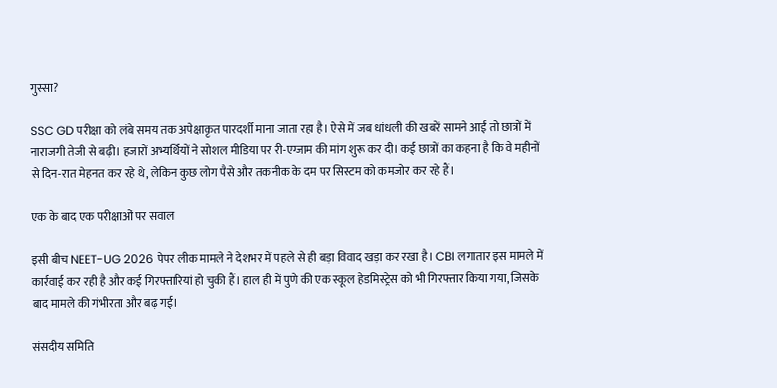गुस्सा?

SSC GD परीक्षा को लंबे समय तक अपेक्षाकृत पारदर्शी माना जाता रहा है। ऐसे में जब धांधली की खबरें सामने आईं तो छात्रों में नाराजगी तेजी से बढ़ी। हजारों अभ्यर्थियों ने सोशल मीडिया पर री-एग्जाम की मांग शुरू कर दी। कई छात्रों का कहना है कि वे महीनों से दिन-रात मेहनत कर रहे थे, लेकिन कुछ लोग पैसे और तकनीक के दम पर सिस्टम को कमजोर कर रहे हैं।

एक के बाद एक परीक्षाओं पर सवाल

इसी बीच NEET-UG 2026 पेपर लीक मामले ने देशभर में पहले से ही बड़ा विवाद खड़ा कर रखा है। CBI लगातार इस मामले में कार्रवाई कर रही है और कई गिरफ्तारियां हो चुकी हैं। हाल ही में पुणे की एक स्कूल हेडमिस्ट्रेस को भी गिरफ्तार किया गया, जिसके बाद मामले की गंभीरता और बढ़ गई।

संसदीय समिति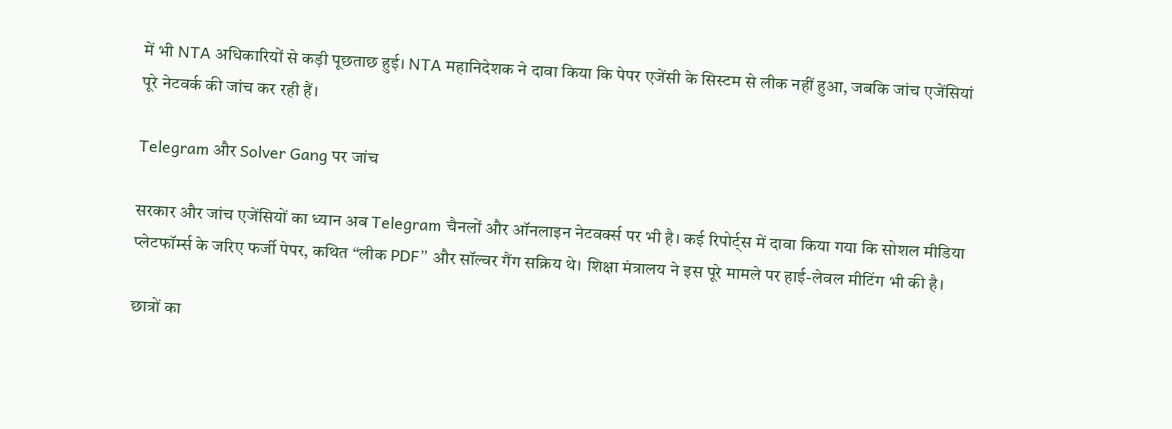में भी NTA अधिकारियों से कड़ी पूछताछ हुई। NTA महानिदेशक ने दावा किया कि पेपर एजेंसी के सिस्टम से लीक नहीं हुआ, जबकि जांच एजेंसियां पूरे नेटवर्क की जांच कर रही हैं।

Telegram और Solver Gang पर जांच

सरकार और जांच एजेंसियों का ध्यान अब Telegram चैनलों और ऑनलाइन नेटवर्क्स पर भी है। कई रिपोर्ट्स में दावा किया गया कि सोशल मीडिया प्लेटफॉर्म्स के जरिए फर्जी पेपर, कथित “लीक PDF” और सॉल्वर गैंग सक्रिय थे। शिक्षा मंत्रालय ने इस पूरे मामले पर हाई-लेवल मीटिंग भी की है।

छात्रों का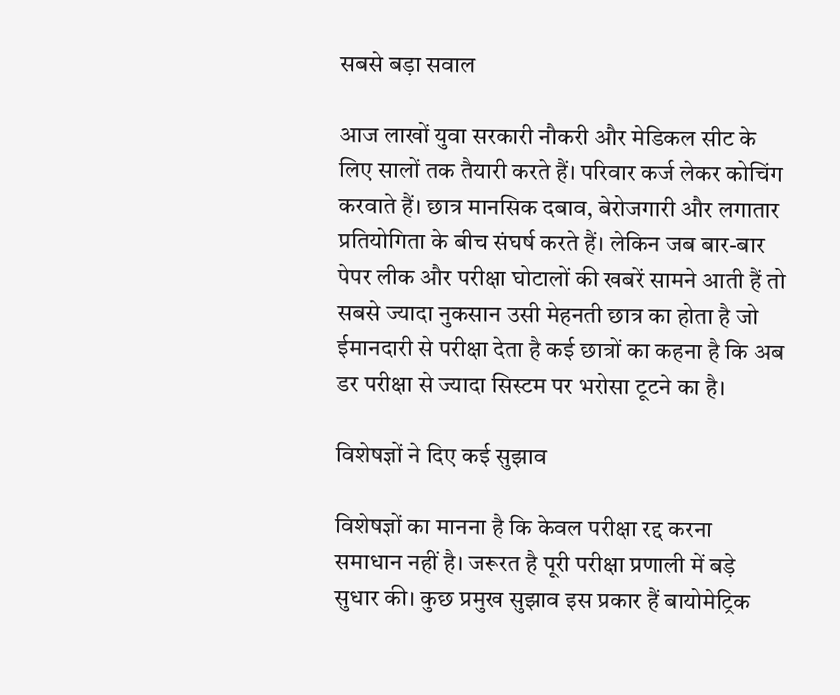सबसे बड़ा सवाल

आज लाखों युवा सरकारी नौकरी और मेडिकल सीट के लिए सालों तक तैयारी करते हैं। परिवार कर्ज लेकर कोचिंग करवाते हैं। छात्र मानसिक दबाव, बेरोजगारी और लगातार प्रतियोगिता के बीच संघर्ष करते हैं। लेकिन जब बार-बार पेपर लीक और परीक्षा घोटालों की खबरें सामने आती हैं तो सबसे ज्यादा नुकसान उसी मेहनती छात्र का होता है जो ईमानदारी से परीक्षा देता है कई छात्रों का कहना है कि अब डर परीक्षा से ज्यादा सिस्टम पर भरोसा टूटने का है।

विशेषज्ञों ने दिए कई सुझाव

विशेषज्ञों का मानना है कि केवल परीक्षा रद्द करना समाधान नहीं है। जरूरत है पूरी परीक्षा प्रणाली में बड़े सुधार की। कुछ प्रमुख सुझाव इस प्रकार हैं बायोमेट्रिक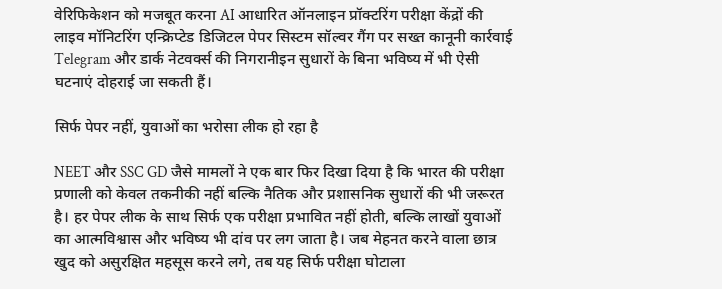वेरिफिकेशन को मजबूत करना AI आधारित ऑनलाइन प्रॉक्टरिंग परीक्षा केंद्रों की लाइव मॉनिटरिंग एन्क्रिप्टेड डिजिटल पेपर सिस्टम सॉल्वर गैंग पर सख्त कानूनी कार्रवाई Telegram और डार्क नेटवर्क्स की निगरानीइन सुधारों के बिना भविष्य में भी ऐसी घटनाएं दोहराई जा सकती हैं।

सिर्फ पेपर नहीं, युवाओं का भरोसा लीक हो रहा है

NEET और SSC GD जैसे मामलों ने एक बार फिर दिखा दिया है कि भारत की परीक्षा प्रणाली को केवल तकनीकी नहीं बल्कि नैतिक और प्रशासनिक सुधारों की भी जरूरत है। हर पेपर लीक के साथ सिर्फ एक परीक्षा प्रभावित नहीं होती, बल्कि लाखों युवाओं का आत्मविश्वास और भविष्य भी दांव पर लग जाता है। जब मेहनत करने वाला छात्र खुद को असुरक्षित महसूस करने लगे, तब यह सिर्फ परीक्षा घोटाला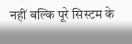नहीं बल्कि पूरे सिस्टम के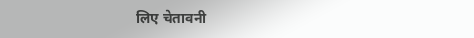लिए चेतावनी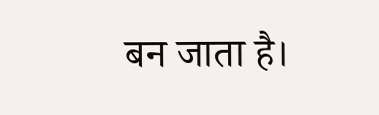बन जाता है।